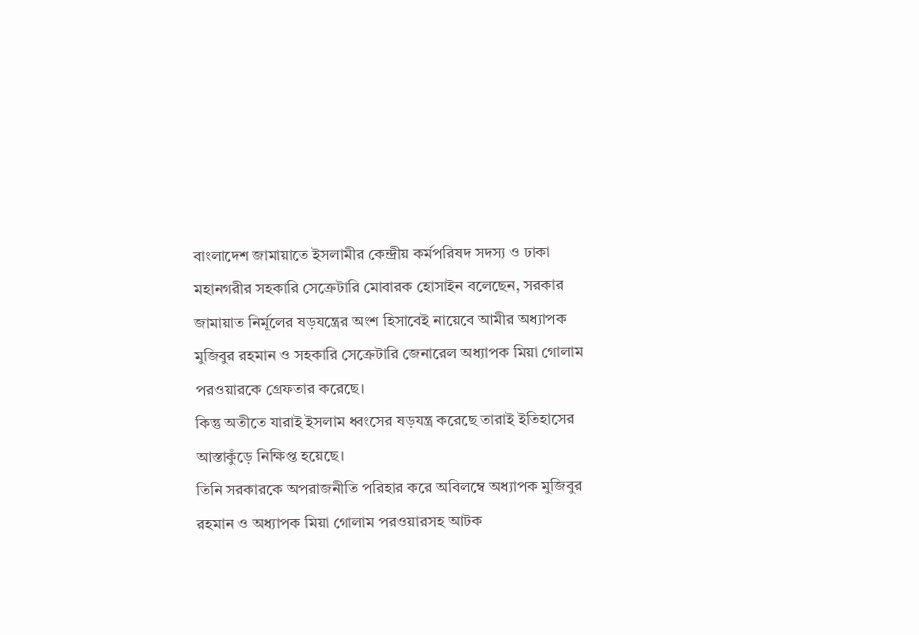বাংলাদেশ জামায়াতে ইসলামীর কেন্দ্রীয় কর্মপরিষদ সদস্য ও ঢাকা মহানগরীর সহকারি সেক্রেটারি মোবারক হোসাইন বলেছেন, সরকার জামায়াত নির্মূলের ষড়যন্ত্রের অংশ হিসাবেই নায়েবে আমীর অধ্যাপক মুজিবুর রহমান ও সহকারি সেক্রেটারি জেনারেল অধ্যাপক মিয়া গোলাম পরওয়ারকে গ্রেফতার করেছে।
কিন্তু অতীতে যারাই ইসলাম ধ্বংসের ষড়যন্ত্র করেছে তারাই ইতিহাসের আস্তাকুঁড়ে নিক্ষিপ্ত হয়েছে।
তিনি সরকারকে অপরাজনীতি পরিহার করে অবিলম্বে অধ্যাপক মুজিবুর রহমান ও অধ্যাপক মিয়া গোলাম পরওয়ারসহ আটক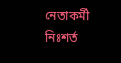নেতাকর্মী নিঃশর্ত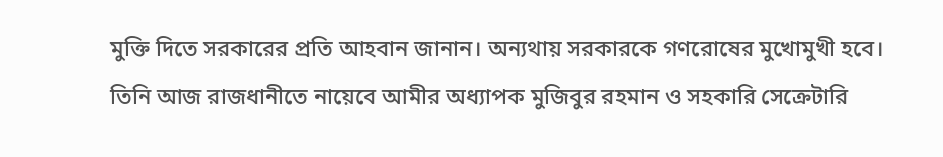মুক্তি দিতে সরকারের প্রতি আহবান জানান। অন্যথায় সরকারকে গণরোষের মুখোমুখী হবে।
তিনি আজ রাজধানীতে নায়েবে আমীর অধ্যাপক মুজিবুর রহমান ও সহকারি সেক্রেটারি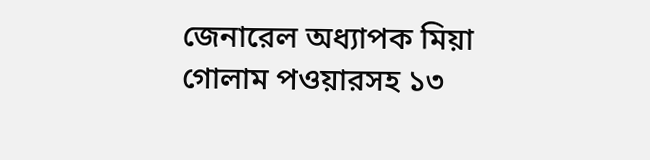জেনারেল অধ্যাপক মিয়া গোলাম পওয়ারসহ ১৩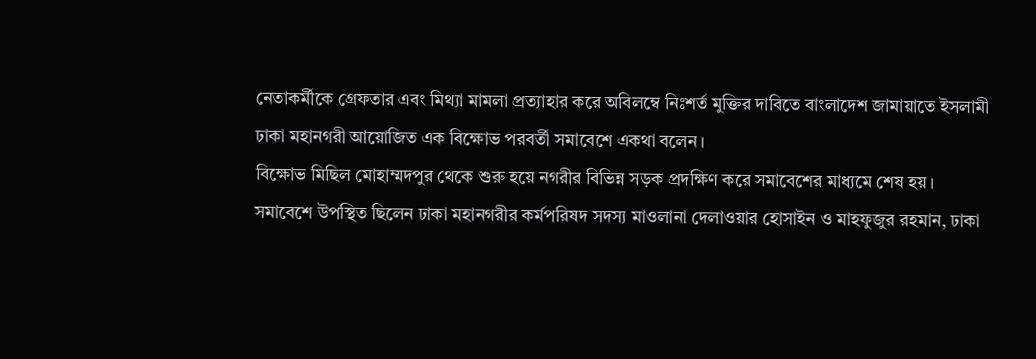নেতাকর্মীকে গ্রেফতার এবং মিথ্যা মামলা প্রত্যাহার করে অবিলম্বে নিঃশর্ত মুক্তির দাবিতে বাংলাদেশ জামায়াতে ইসলামী ঢাকা মহানগরী আয়োজিত এক বিক্ষোভ পরবর্তী সমাবেশে একথা বলেন।
বিক্ষোভ মিছিল মোহাম্মদপুর থেকে শুরু হয়ে নগরীর বিভিন্ন সড়ক প্রদক্ষিণ করে সমাবেশের মাধ্যমে শেষ হয়।
সমাবেশে উপস্থিত ছিলেন ঢাকা মহানগরীর কর্মপরিষদ সদস্য মাওলানা দেলাওয়ার হোসাইন ও মাহফুজুর রহমান, ঢাকা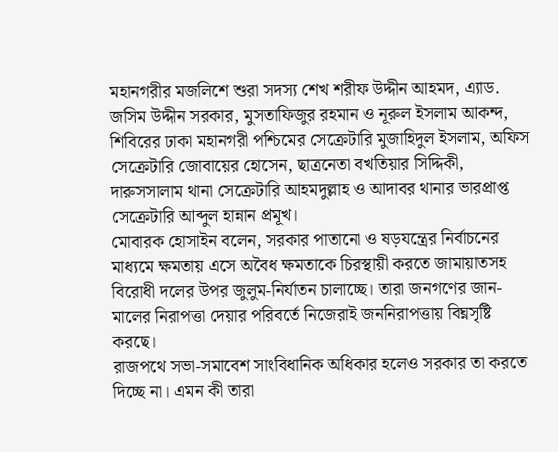মহানগরীর মজলিশে শুরা সদস্য শেখ শরীফ উদ্দীন আহমদ, এ্যাড. জসিম উদ্দীন সরকার, মুসতাফিজুর রহমান ও নূরুল ইসলাম আকন্দ, শিবিরের ঢাকা মহানগরী পশ্চিমের সেক্রেটারি মুজাহিদুল ইসলাম, অফিস সেক্রেটারি জোবায়ের হোসেন, ছাত্রনেতা বখতিয়ার সিদ্দিকী, দারুসসালাম থানা সেক্রেটারি আহমদুল্লাহ ও আদাবর থানার ভারপ্রাপ্ত সেক্রেটারি আব্দুল হান্নান প্রমূখ।
মোবারক হোসাইন বলেন, সরকার পাতানো ও ষড়যন্ত্রের নির্বাচনের মাধ্যমে ক্ষমতায় এসে অবৈধ ক্ষমতাকে চিরস্থায়ী করতে জামায়াতসহ বিরোধী দলের উপর জুলুম-নির্যাতন চালাচ্ছে। তারা জনগণের জান-মালের নিরাপত্তা দেয়ার পরিবর্তে নিজেরাই জননিরাপত্তায় বিঘ্নসৃষ্টি করছে।
রাজপথে সভা-সমাবেশ সাংবিধানিক অধিকার হলেও সরকার তা করতে দিচ্ছে না। এমন কী তারা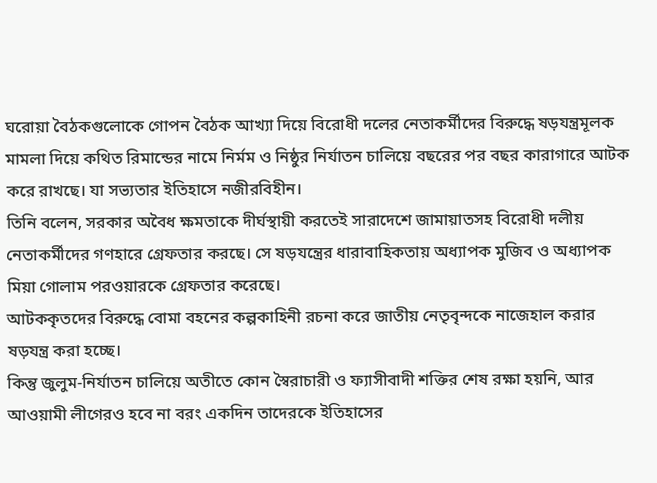ঘরোয়া বৈঠকগুলোকে গোপন বৈঠক আখ্যা দিয়ে বিরোধী দলের নেতাকর্মীদের বিরুদ্ধে ষড়যন্ত্রমূলক মামলা দিয়ে কথিত রিমান্ডের নামে নির্মম ও নিষ্ঠুর নির্যাতন চালিয়ে বছরের পর বছর কারাগারে আটক করে রাখছে। যা সভ্যতার ইতিহাসে নজীরবিহীন।
তিনি বলেন, সরকার অবৈধ ক্ষমতাকে দীর্ঘস্থায়ী করতেই সারাদেশে জামায়াতসহ বিরোধী দলীয় নেতাকর্মীদের গণহারে গ্রেফতার করছে। সে ষড়যন্ত্রের ধারাবাহিকতায় অধ্যাপক মুজিব ও অধ্যাপক মিয়া গোলাম পরওয়ারকে গ্রেফতার করেছে।
আটককৃতদের বিরুদ্ধে বোমা বহনের কল্পকাহিনী রচনা করে জাতীয় নেতৃবৃন্দকে নাজেহাল করার ষড়যন্ত্র করা হচ্ছে।
কিন্তু জুলুম-নির্যাতন চালিয়ে অতীতে কোন স্বৈরাচারী ও ফ্যাসীবাদী শক্তির শেষ রক্ষা হয়নি, আর আওয়ামী লীগেরও হবে না বরং একদিন তাদেরকে ইতিহাসের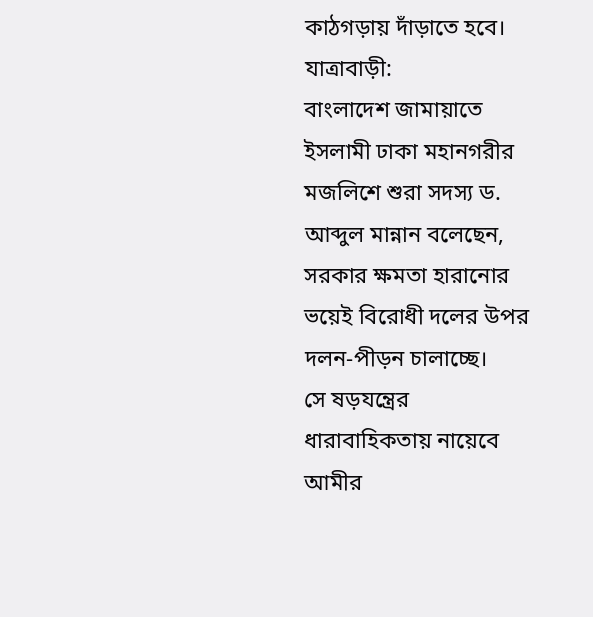কাঠগড়ায় দাঁড়াতে হবে।
যাত্রাবাড়ী:
বাংলাদেশ জামায়াতে ইসলামী ঢাকা মহানগরীর মজলিশে শুরা সদস্য ড. আব্দুল মান্নান বলেছেন, সরকার ক্ষমতা হারানোর ভয়েই বিরোধী দলের উপর দলন-পীড়ন চালাচ্ছে।
সে ষড়যন্ত্রের ধারাবাহিকতায় নায়েবে আমীর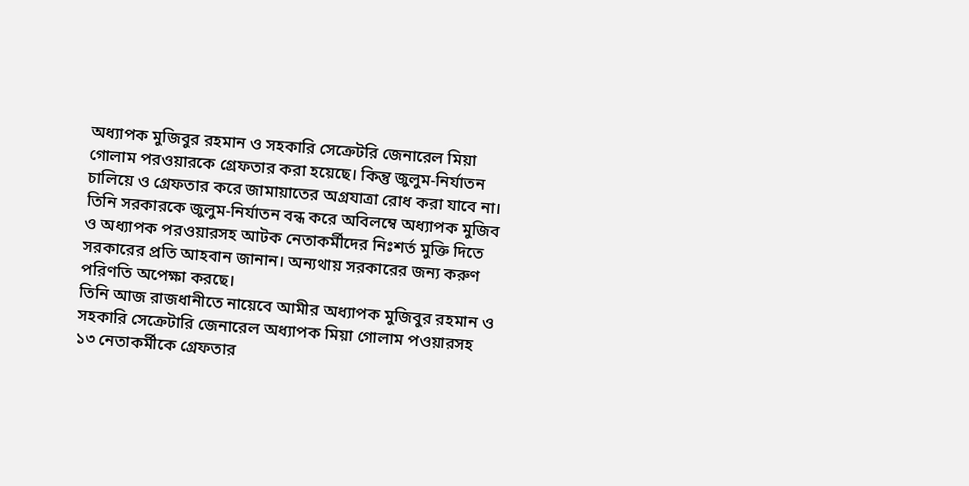অধ্যাপক মুজিবুর রহমান ও সহকারি সেক্রেটরি জেনারেল মিয়া গোলাম পরওয়ারকে গ্রেফতার করা হয়েছে। কিন্তু জুলুম-নির্যাতন চালিয়ে ও গ্রেফতার করে জামায়াতের অগ্রযাত্রা রোধ করা যাবে না।
তিনি সরকারকে জুলুম-নির্যাতন বন্ধ করে অবিলম্বে অধ্যাপক মুজিব ও অধ্যাপক পরওয়ারসহ আটক নেতাকর্মীদের নিঃশর্ত মুক্তি দিতে সরকারের প্রতি আহবান জানান। অন্যথায় সরকারের জন্য করুণ পরিণতি অপেক্ষা করছে।
তিনি আজ রাজধানীতে নায়েবে আমীর অধ্যাপক মুজিবুর রহমান ও সহকারি সেক্রেটারি জেনারেল অধ্যাপক মিয়া গোলাম পওয়ারসহ ১৩ নেতাকর্মীকে গ্রেফতার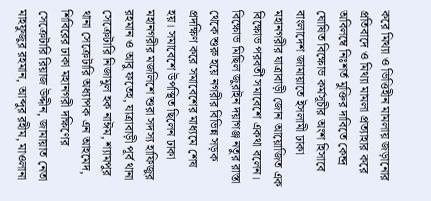করে মিথ্যা ও ভিত্তিহীন মামলায় জড়ানোর প্রতিবাদে ও মিথ্যা মামলা প্রত্যাহার করে অবিলম্বে নিঃশর্ত মুক্তির দাবিতে কেন্দ্র ঘোষিত বিক্ষোভ কর্মসূচীর অংশ হিসাবে বাংলাদেশ জামায়াতে ইসলামী ঢাকা মহানগরীর যাত্রাবাড়ী জোন আয়োজিত এক বিক্ষোভ পরবর্তী সমাবেশে একথা বলেন।
বিক্ষোভ মিছিল জুরাইন দয়াগঞ্জ নতুর রাস্তা থেকে শুরু হয়ে নগরীর বিভিন্ন সড়ক প্রদক্ষিণ করে সমাবেশের মাধ্যমে শেষ হয়। সমাবেশে উপস্থিত ছিলেন ঢাকা মহানগরীর মজলিশে শুরা সদস্য হাফিজুর রহমান ও আবু ফতেহ, যাত্রাবাড়ী পূর্ব থানা সেক্রেটারি নিজামুল হক নাঈম, শ্যামপুর থানা সেক্রেটারি অধ্যাপক এন আহমেদ, শিবিরের ঢাকা মহানগরী দক্ষিণের সেক্রেটারি রিয়াজ উদ্দীন, জামায়াত নেতা মাহফুজুর রহমান, আব্দুর রহীম, মাওলানা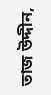তাজ উদ্দীন,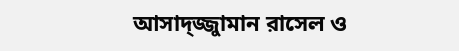আসাদ্জ্জুামান রাসেল ও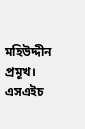মহিউদ্দীন প্রমূখ।
এসএইচ